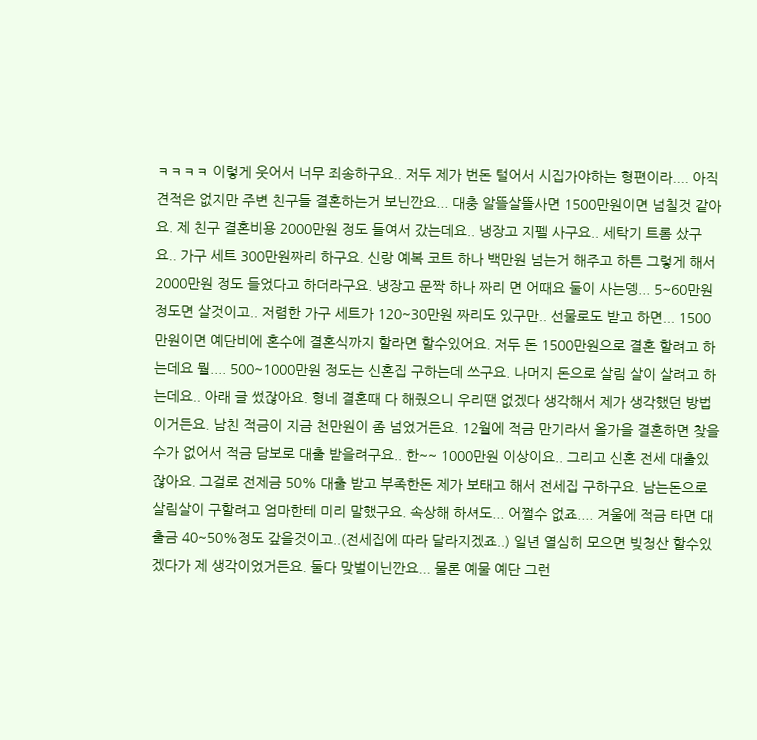ㅋㅋㅋㅋ 이렇게 웃어서 너무 죄송하구요.. 저두 제가 번돈 털어서 시집가야하는 형편이라.... 아직 견적은 없지만 주변 친구들 결혼하는거 보닌깐요... 대충 알뜰살뜰사면 1500만원이면 넘칠것 같아요. 제 친구 결혼비용 2000만원 정도 들여서 갔는데요.. 냉장고 지펠 사구요.. 세탁기 트롬 샀구요.. 가구 세트 300만원짜리 하구요. 신랑 예복 코트 하나 백만원 넘는거 해주고 하튼 그렇게 해서 2000만원 정도 들었다고 하더라구요. 냉장고 문짝 하나 짜리 면 어때요 둘이 사는뎅... 5~60만원정도면 살것이고.. 저렴한 가구 세트가 120~30만원 짜리도 있구만.. 선물로도 받고 하면... 1500만원이면 예단비에 혼수에 결혼식까지 할라면 할수있어요. 저두 돈 1500만원으로 결혼 할려고 하는데요 뭘.... 500~1000만원 정도는 신혼집 구하는데 쓰구요. 나머지 돈으로 살림 살이 살려고 하는데요.. 아래 글 썼잖아요. 형네 결혼때 다 해줬으니 우리땐 없겠다 생각해서 제가 생각했던 방법이거든요. 남친 적금이 지금 천만원이 좀 넘었거든요. 12월에 적금 만기라서 올가을 결혼하면 찾을수가 없어서 적금 담보로 대출 받을려구요.. 한~~ 1000만원 이상이요.. 그리고 신혼 전세 대출있잖아요. 그걸로 전제금 50% 대출 받고 부족한돈 제가 보태고 해서 전세집 구하구요. 남는돈으로 살림살이 구할려고 엄마한테 미리 말했구요. 속상해 하셔도... 어쩔수 없죠.... 겨울에 적금 타면 대출금 40~50%정도 갚을것이고..(전세집에 따라 달라지겠죠..) 일년 열심히 모으면 빚청산 할수있겠다가 제 생각이었거든요. 둘다 맞벌이닌깐요... 물론 예물 예단 그런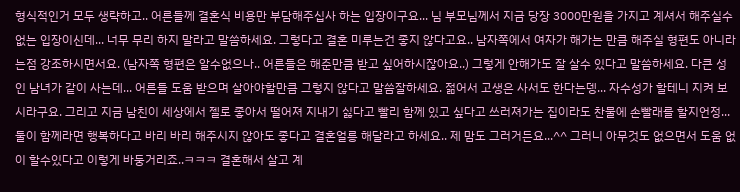형식적인거 모두 생략하고.. 어른들께 결혼식 비용만 부담해주십사 하는 입장이구요... 님 부모님께서 지금 당장 3000만원을 가지고 계셔서 해주실수 없는 입장이신데... 너무 무리 하지 말라고 말씀하세요. 그렇다고 결혼 미루는건 좋지 않다고요.. 남자쪽에서 여자가 해가는 만큼 해주실 형편도 아니라는점 강조하시면서요. (남자쪽 형편은 알수없으나.. 어른들은 해준만큼 받고 싶어하시잖아요..) 그렇게 안해가도 잘 살수 있다고 말씀하세요. 다큰 성인 남녀가 같이 사는데... 어른들 도움 받으며 살아야할만큼 그렇지 않다고 말씀잘하세요. 젊어서 고생은 사서도 한다는뎅... 자수성가 할테니 지켜 보시라구요. 그리고 지금 남친이 세상에서 젤로 좋아서 떨어져 지내기 싫다고 빨리 함께 있고 싶다고 쓰러져가는 집이라도 찬물에 손빨래를 할지언정...둘이 함께라면 행복하다고 바리 바리 해주시지 않아도 좋다고 결혼얼릉 해달라고 하세요.. 제 맘도 그러거든요...^^ 그러니 아무것도 없으면서 도움 없이 할수있다고 이렇게 바둥거리죠..ㅋㅋㅋ 결혼해서 살고 계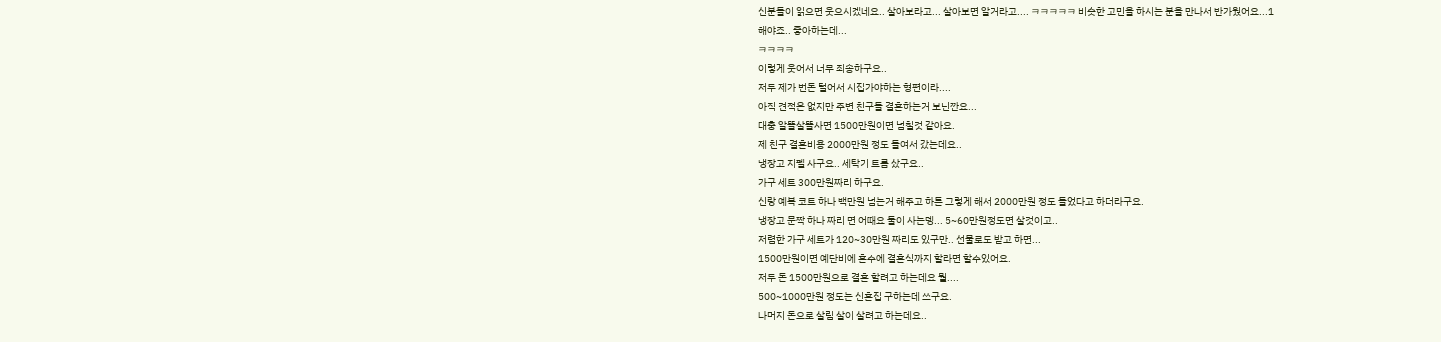신분들이 읽으면 웃으시겠네요.. 살아보라고... 살아보면 알거라고.... ㅋㅋㅋㅋㅋ 비슷한 고민을 하시는 분을 만나서 반가웠어요...1
해야죠.. 좋아하는데...
ㅋㅋㅋㅋ
이렇게 웃어서 너무 죄송하구요..
저두 제가 번돈 털어서 시집가야하는 형편이라....
아직 견적은 없지만 주변 친구들 결혼하는거 보닌깐요...
대충 알뜰살뜰사면 1500만원이면 넘칠것 같아요.
제 친구 결혼비용 2000만원 정도 들여서 갔는데요..
냉장고 지펠 사구요.. 세탁기 트롬 샀구요..
가구 세트 300만원짜리 하구요.
신랑 예복 코트 하나 백만원 넘는거 해주고 하튼 그렇게 해서 2000만원 정도 들었다고 하더라구요.
냉장고 문짝 하나 짜리 면 어때요 둘이 사는뎅... 5~60만원정도면 살것이고..
저렴한 가구 세트가 120~30만원 짜리도 있구만.. 선물로도 받고 하면...
1500만원이면 예단비에 혼수에 결혼식까지 할라면 할수있어요.
저두 돈 1500만원으로 결혼 할려고 하는데요 뭘....
500~1000만원 정도는 신혼집 구하는데 쓰구요.
나머지 돈으로 살림 살이 살려고 하는데요..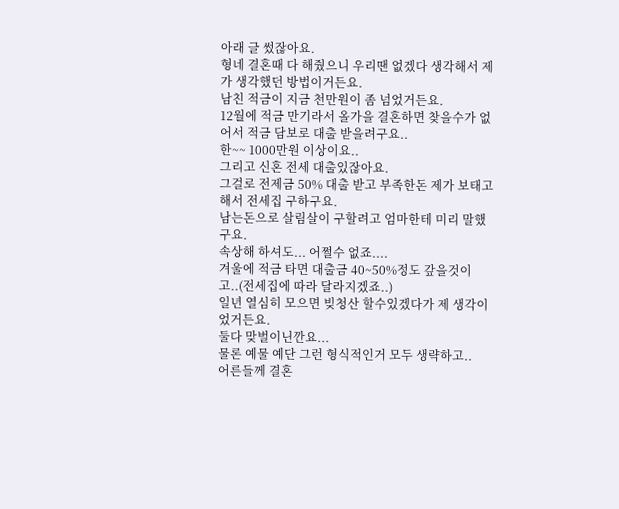아래 글 썼잖아요.
형네 결혼때 다 해줬으니 우리땐 없겠다 생각해서 제가 생각했던 방법이거든요.
남친 적금이 지금 천만원이 좀 넘었거든요.
12월에 적금 만기라서 올가을 결혼하면 찾을수가 없어서 적금 담보로 대출 받을려구요..
한~~ 1000만원 이상이요..
그리고 신혼 전세 대출있잖아요.
그걸로 전제금 50% 대출 받고 부족한돈 제가 보태고 해서 전세집 구하구요.
남는돈으로 살림살이 구할려고 엄마한테 미리 말했구요.
속상해 하셔도... 어쩔수 없죠....
겨울에 적금 타면 대출금 40~50%정도 갚을것이고..(전세집에 따라 달라지겠죠..)
일년 열심히 모으면 빚청산 할수있겠다가 제 생각이었거든요.
둘다 맞벌이닌깐요...
물론 예물 예단 그런 형식적인거 모두 생략하고..
어른들께 결혼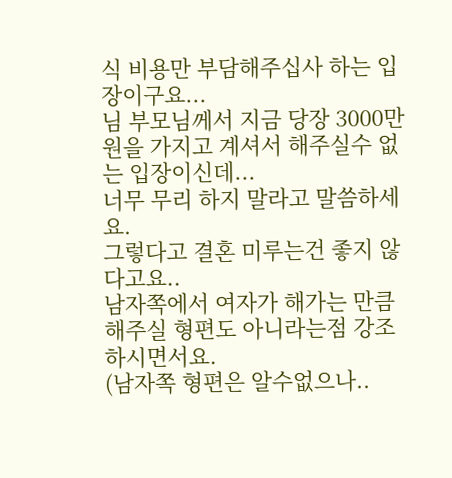식 비용만 부담해주십사 하는 입장이구요...
님 부모님께서 지금 당장 3000만원을 가지고 계셔서 해주실수 없는 입장이신데...
너무 무리 하지 말라고 말씀하세요.
그렇다고 결혼 미루는건 좋지 않다고요..
남자쪽에서 여자가 해가는 만큼 해주실 형편도 아니라는점 강조하시면서요.
(남자쪽 형편은 알수없으나..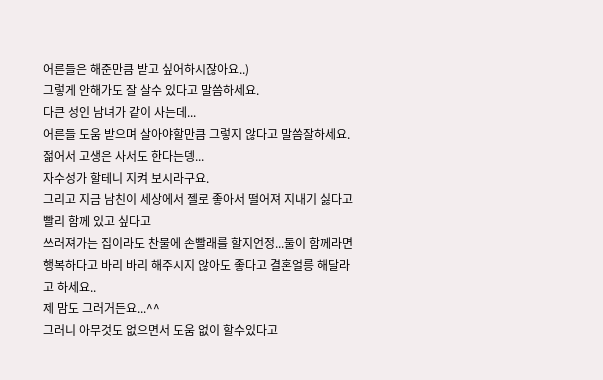어른들은 해준만큼 받고 싶어하시잖아요..)
그렇게 안해가도 잘 살수 있다고 말씀하세요.
다큰 성인 남녀가 같이 사는데...
어른들 도움 받으며 살아야할만큼 그렇지 않다고 말씀잘하세요.
젊어서 고생은 사서도 한다는뎅...
자수성가 할테니 지켜 보시라구요.
그리고 지금 남친이 세상에서 젤로 좋아서 떨어져 지내기 싫다고 빨리 함께 있고 싶다고
쓰러져가는 집이라도 찬물에 손빨래를 할지언정...둘이 함께라면 행복하다고 바리 바리 해주시지 않아도 좋다고 결혼얼릉 해달라고 하세요..
제 맘도 그러거든요...^^
그러니 아무것도 없으면서 도움 없이 할수있다고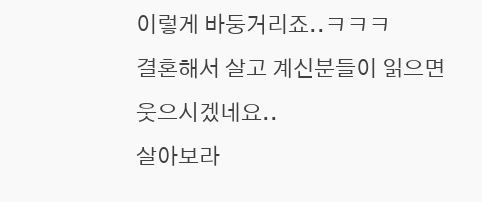이렇게 바둥거리죠..ㅋㅋㅋ
결혼해서 살고 계신분들이 읽으면 웃으시겠네요..
살아보라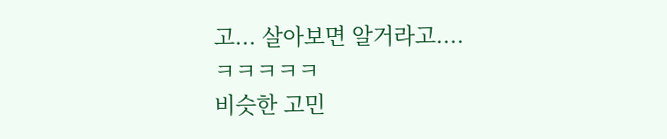고... 살아보면 알거라고....
ㅋㅋㅋㅋㅋ
비슷한 고민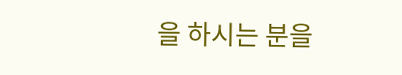을 하시는 분을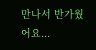만나서 반가웠어요...